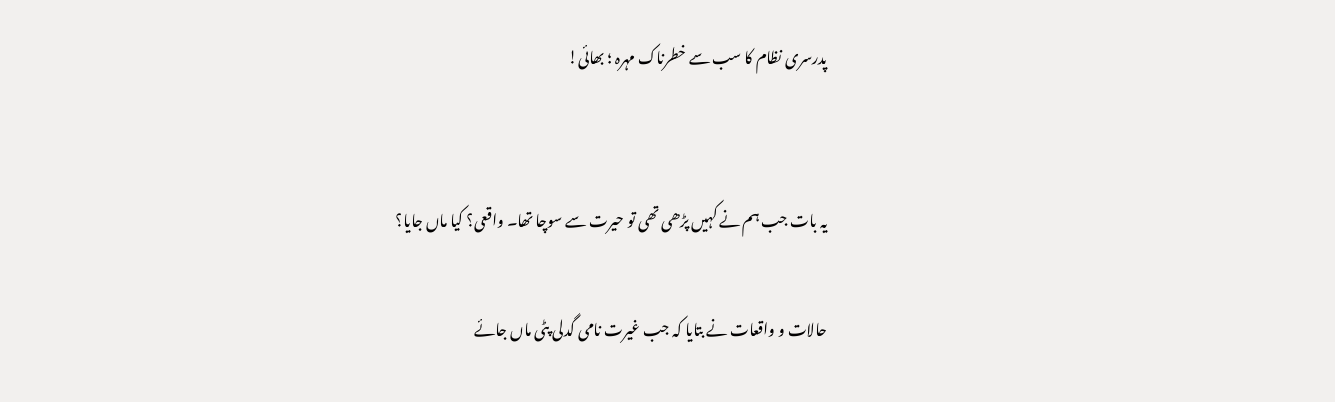پدرسری نظام کا سب سے خطرناک مہرہ ؛ بھائی!


یہ بات جب ہم نے کہیں پڑھی تھی تو حیرت سے سوچا تھا۔ واقعی؟ کیا ماں جایا؟

حالات و واقعات نے بتایا کہ جب غیرت نامی گدلی پٹی ماں جائے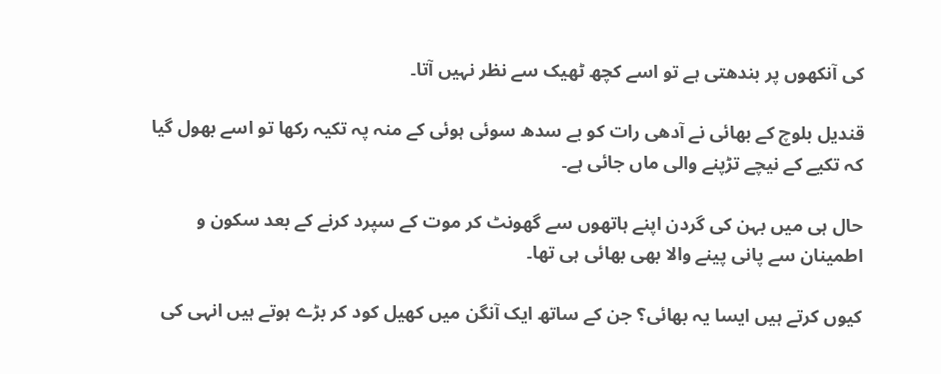کی آنکھوں پر بندھتی ہے تو اسے کچھ ٹھیک سے نظر نہیں آتا۔

قندیل بلوچ کے بھائی نے آدھی رات کو بے سدھ سوئی ہوئی کے منہ پہ تکیہ رکھا تو اسے بھول گیا کہ تکیے کے نیچے تڑپنے والی ماں جائی ہے۔

حال ہی میں بہن کی گردن اپنے ہاتھوں سے گھونٹ کر موت کے سپرد کرنے کے بعد سکون و اطمینان سے پانی پینے والا بھی بھائی ہی تھا۔

کیوں کرتے ہیں ایسا یہ بھائی؟ جن کے ساتھ ایک آنگن میں کھیل کود کر بڑے ہوتے ہیں انہی کی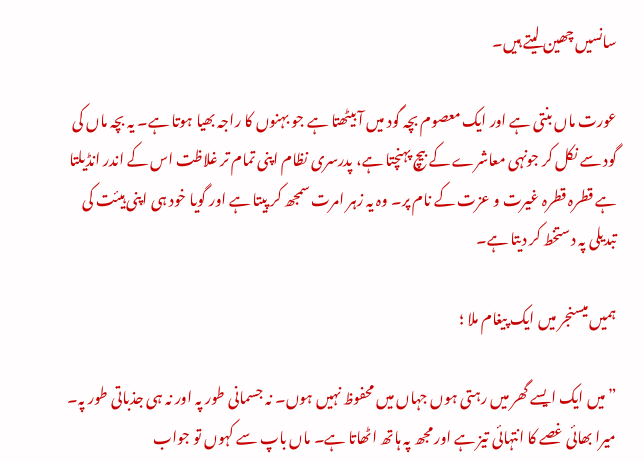سانسیں چھین لیتے ہیں۔

عورت ماں بنتی ہے اور ایک معصوم بچہ گود میں آ بیٹھتا ہے جو بہنوں کا راجہ بھیا ہوتا ہے۔ یہ بچہ ماں کی گود سے نکل کر جونہی معاشرے کے بیچ پہنچتا ہے، پدرسری نظام اپنی تمام تر غلاظت اس کے اندر انڈیلتا ہے قطرہ قطرہ غیرت و عزت کے نام پر۔ وہ یہ زہر امرت سمجھ کر پیتا ہے اور گویا خود ہی اپنی ہیئت کی تبدیلی پہ دستخط کر دیتا ہے۔

ہمیں میسنجر میں ایک پیغام ملا ؛

”میں ایک ایسے گھر میں رہتی ہوں جہاں میں محفوظ نہیں ہوں۔ نہ جسمانی طور پہ اور نہ ہی جذباتی طور پہ۔ میرا بھائی غصے کا انتہائی تیز ہے اور مجھ پہ ہاتھ اٹھاتا ہے۔ ماں باپ سے کہوں تو جواب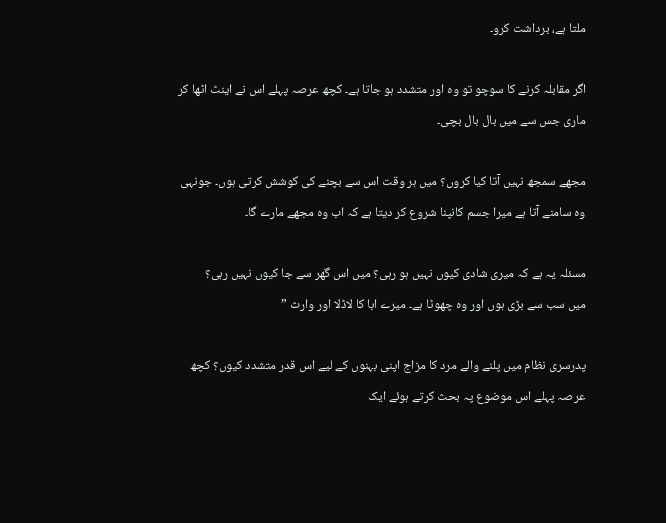ملتا ہے، برداشت کرو۔

اگر مقابلہ کرنے کا سوچو تو وہ اور متشدد ہو جاتا ہے۔ کچھ عرصہ پہلے اس نے اینٹ اٹھا کر ماری جس سے میں بال بال بچی۔

مجھے سمجھ نہیں آتا کیا کروں؟ میں ہر وقت اس سے بچنے کی کوشش کرتی ہوں۔ جونہی وہ سامنے آتا ہے میرا جسم کانپنا شروع کر دیتا ہے کہ اب وہ مجھے مارے گا۔

مسئلہ یہ ہے کہ میری شادی کیوں نہیں ہو رہی؟ میں اس گھر سے جا کیوں نہیں رہی؟
میں سب سے بڑی ہوں اور وہ چھوٹا ہے۔ میرے ابا کا لاڈلا اور وارث ”

پدرسری نظام میں پلنے والے مرد کا مزاج اپنی بہنوں کے لیے اس قدر متشدد کیوں؟ کچھ عرصہ پہلے اس موضوع پہ بحث کرتے ہوئے ایک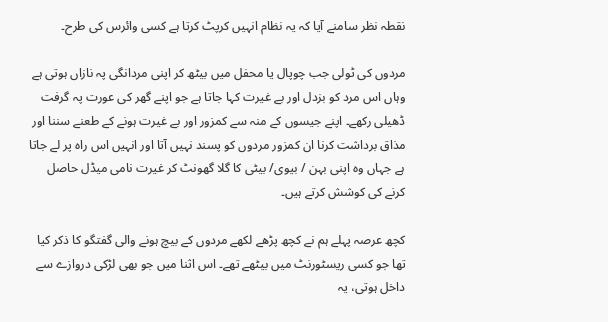نقطہ نظر سامنے آیا کہ یہ نظام انہیں کرپٹ کرتا ہے کسی وائرس کی طرح۔

مردوں کی ٹولی جب چوپال یا محفل میں بیٹھ کر اپنی مردانگی پہ نازاں ہوتی ہے وہاں اس مرد کو بزدل اور بے غیرت کہا جاتا ہے جو اپنے گھر کی عورت پہ گرفت ڈھیلی رکھے۔ اپنے جیسوں کے منہ سے کمزور اور بے غیرت ہونے کے طعنے سننا اور مذاق برداشت کرنا ان کمزور مردوں کو پسند نہیں آتا اور انہیں اس راہ پر لے جاتا ہے جہاں وہ اپنی بہن / بیوی/ بیٹی کا گلا گھونٹ کر غیرت نامی میڈل حاصل کرنے کی کوشش کرتے ہیں۔

کچھ عرصہ پہلے ہم نے کچھ پڑھے لکھے مردوں کے بیچ ہونے والی گفتگو کا ذکر کیا تھا جو کسی ریسٹورنٹ میں بیٹھے تھے۔ اس اثنا میں جو بھی لڑکی دروازے سے داخل ہوتی، یہ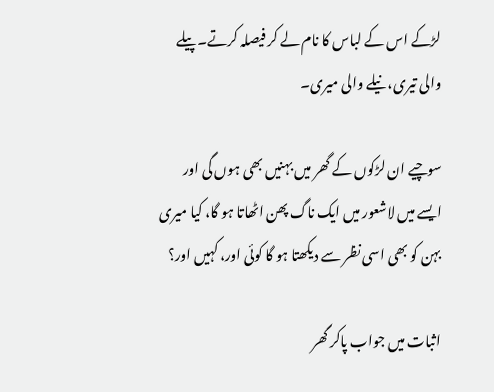لڑکے اس کے لباس کا نام لے کر فیصلہ کرتے۔ پیلے والی تیری، نیلے والی میری۔

سوچیے ان لڑکوں کے گھر میں بہنیں بھی ہوں گی اور ایسے میں لاشعور میں ایک ناگ پھن اٹھاتا ہو گا، کیا میری بہن کو بھی اسی نظر سے دیکھتا ہو گا کوئی اور، کہیں اور؟

اثبات میں جواب پاکر گھر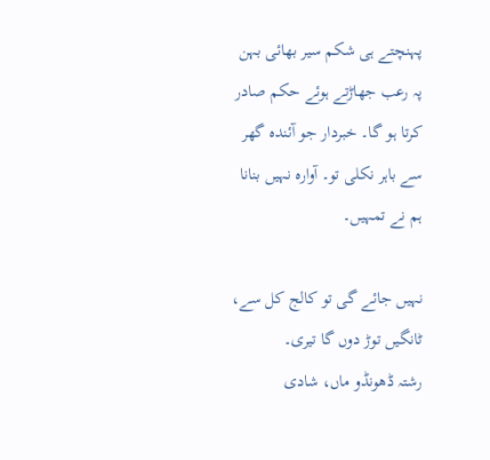پہنچتے ہی شکم سیر بھائی بہن پہ رعب جھاڑتے ہوئے حکم صادر کرتا ہو گا۔ خبردار جو آئندہ گھر سے باہر نکلی تو۔ آوارہ نہیں بنانا ہم نے تمہیں۔

نہیں جائے گی تو کالج کل سے، ٹانگیں توڑ دوں گا تیری۔
رشتہ ڈھونڈو ماں، شادی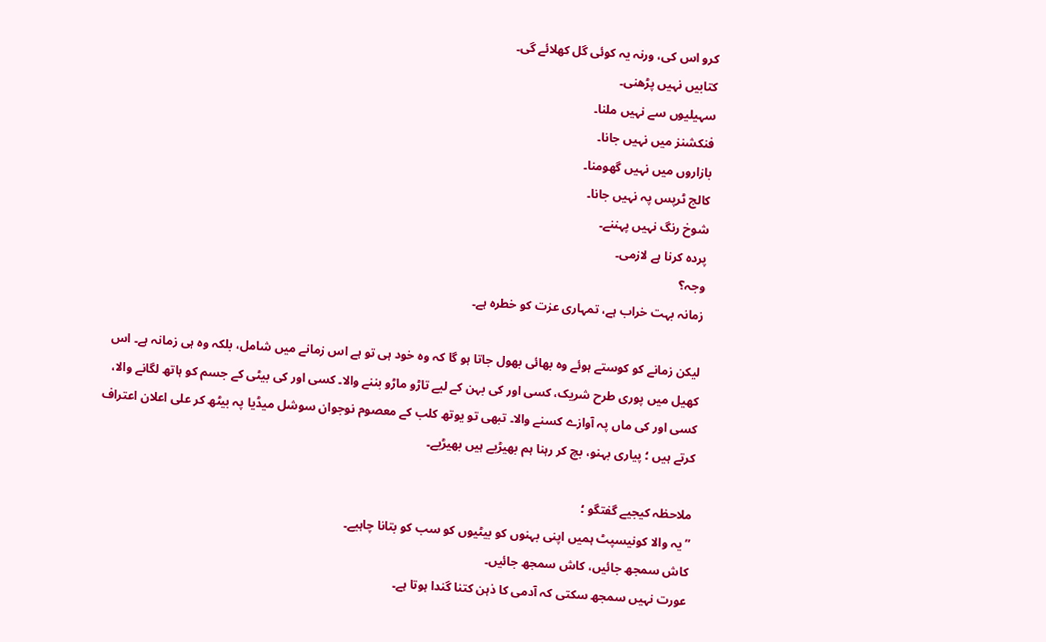کرو اس کی، ورنہ یہ کوئی گل کھلائے گی۔
کتابیں نہیں پڑھنی۔
سہیلیوں سے نہیں ملنا۔
فنکشنز میں نہیں جانا۔
بازاروں میں نہیں گھومنا۔
کالج ٹرپس پہ نہیں جانا۔
شوخ رنگ نہیں پہننے۔
پردہ کرنا ہے لازمی۔
وجہ؟
زمانہ بہت خراب ہے، تمہاری عزت کو خطرہ ہے۔

لیکن زمانے کو کوستے ہوئے وہ بھائی بھول جاتا ہو گا کہ وہ خود ہی تو ہے اس زمانے میں شامل، بلکہ وہ ہی زمانہ ہے۔ اس کھیل میں پوری طرح شریک، کسی اور کی بہن کے لیے تاڑو ماڑو بننے والا۔ کسی اور کی بیٹی کے جسم کو ہاتھ لگانے والا، کسی اور کی ماں پہ آوازے کسنے والا۔ تبھی تو یوتھ کلب کے معصوم نوجوان سوشل میڈیا پہ بیٹھ کر علی اعلان اعتراف کرتے ہیں ؛ پیاری بہنو، بچ کر رہنا ہم بھیڑیے ہیں بھیڑیے۔

ملاحظہ کیجیے گفتگو ؛
”یہ والا کونیسپٹ ہمیں اپنی بہنوں کو بیٹیوں کو سب کو بتانا چاہیے۔
کاش سمجھ جائیں، کاش سمجھ جائیں۔
عورت نہیں سمجھ سکتی کہ آدمی کا ذہن کتنا گندا ہوتا ہے۔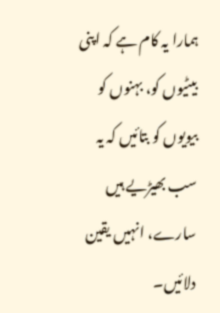ہمارا یہ کام ہے کہ اپنی بیٹیوں کو، بہنوں کو بیویوں کو بتائیں کہ یہ سب بھیڑیے ہیں سارے، انہیں یقین دلائیں۔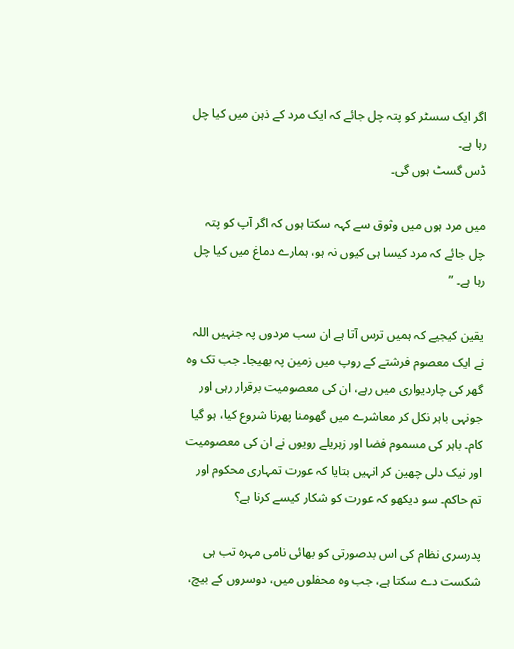اگر ایک سسٹر کو پتہ چل جائے کہ ایک مرد کے ذہن میں کیا چل رہا ہے۔
ڈس گسٹ ہوں گی۔

میں مرد ہوں میں وثوق سے کہہ سکتا ہوں کہ اگر آپ کو پتہ چل جائے کہ مرد کیسا ہی کیوں نہ ہو، ہمارے دماغ میں کیا چل رہا ہے۔ ”

یقین کیجیے کہ ہمیں ترس آتا ہے ان سب مردوں پہ جنہیں اللہ نے ایک معصوم فرشتے کے روپ میں زمین پہ بھیجا۔ جب تک وہ گھر کی چاردیواری میں رہے، ان کی معصومیت برقرار رہی اور جونہی باہر نکل کر معاشرے میں گھومنا پھرنا شروع کیا، ہو گیا کام۔ باہر کی مسموم فضا اور زہریلے رویوں نے ان کی معصومیت اور نیک دلی چھین کر انہیں بتایا کہ عورت تمہاری محکوم اور تم حاکم۔ سو دیکھو کہ عورت کو شکار کیسے کرنا ہے؟

پدرسری نظام کی اس بدصورتی کو بھائی نامی مہرہ تب ہی شکست دے سکتا ہے، جب وہ محفلوں میں، دوسروں کے بیچ،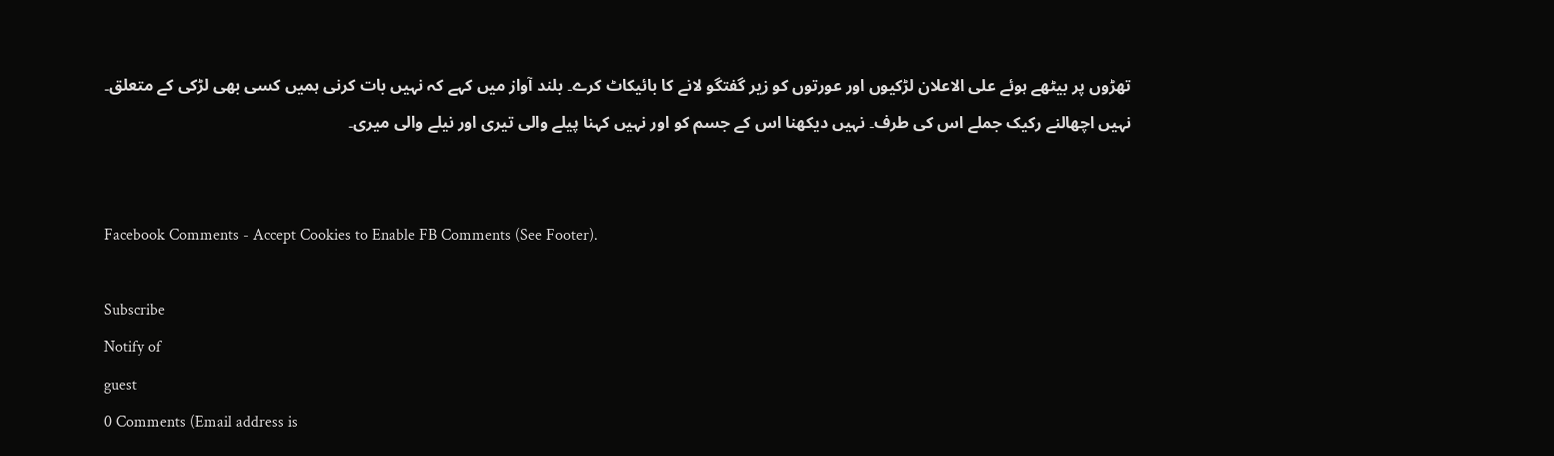تھڑوں پر بیٹھے ہوئے علی الاعلان لڑکیوں اور عورتوں کو زیر گفتگو لانے کا بائیکاٹ کرے۔ بلند آواز میں کہے کہ نہیں بات کرنی ہمیں کسی بھی لڑکی کے متعلق۔ نہیں اچھالنے رکیک جملے اس کی طرف۔ نہیں دیکھنا اس کے جسم کو اور نہیں کہنا پیلے والی تیری اور نیلے والی میری۔


Facebook Comments - Accept Cookies to Enable FB Comments (See Footer).

Subscribe
Notify of
guest
0 Comments (Email address is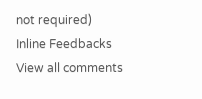not required)
Inline Feedbacks
View all comments